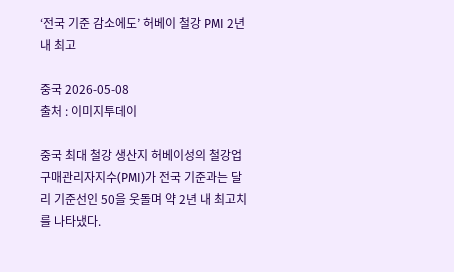‘전국 기준 감소에도’ 허베이 철강 PMI 2년 내 최고

중국 2026-05-08
출처 : 이미지투데이

중국 최대 철강 생산지 허베이성의 철강업 구매관리자지수(PMI)가 전국 기준과는 달리 기준선인 50을 웃돌며 약 2년 내 최고치를 나타냈다.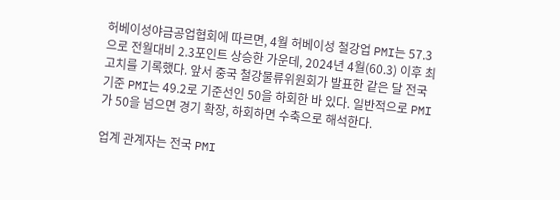허베이성야금공업협회에 따르면, 4월 허베이성 철강업 PMI는 57.3으로 전월대비 2.3포인트 상승한 가운데, 2024년 4월(60.3) 이후 최고치를 기록했다. 앞서 중국 철강물류위원회가 발표한 같은 달 전국 기준 PMI는 49.2로 기준선인 50을 하회한 바 있다. 일반적으로 PMI가 50을 넘으면 경기 확장, 하회하면 수축으로 해석한다.

업계 관계자는 전국 PMI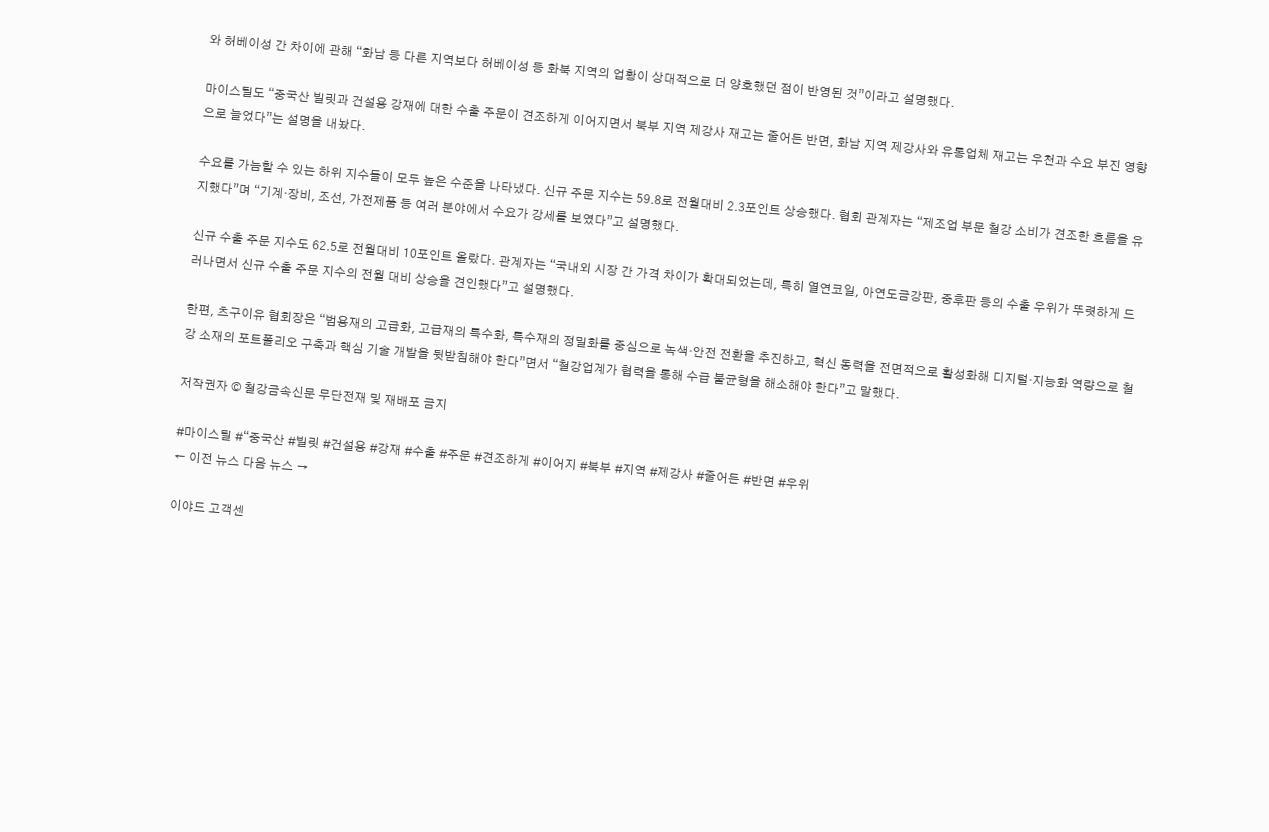와 허베이성 간 차이에 관해 “화남 등 다른 지역보다 허베이성 등 화북 지역의 업황이 상대적으로 더 양호했던 점이 반영된 것”이라고 설명했다.

마이스틸도 “중국산 빌릿과 건설용 강재에 대한 수출 주문이 견조하게 이어지면서 북부 지역 제강사 재고는 줄어든 반면, 화남 지역 제강사와 유통업체 재고는 우천과 수요 부진 영향으로 늘었다”는 설명을 내놨다.

수요를 가늠할 수 있는 하위 지수들이 모두 높은 수준을 나타냈다. 신규 주문 지수는 59.8로 전월대비 2.3포인트 상승했다. 협회 관계자는 “제조업 부문 철강 소비가 견조한 흐름을 유지했다”며 “기계·장비, 조선, 가전제품 등 여러 분야에서 수요가 강세를 보였다”고 설명했다.

신규 수출 주문 지수도 62.5로 전월대비 10포인트 올랐다. 관계자는 “국내외 시장 간 가격 차이가 확대되었는데, 특히 열연코일, 아연도금강판, 중후판 등의 수출 우위가 뚜렷하게 드러나면서 신규 수출 주문 지수의 전월 대비 상승을 견인했다”고 설명했다.

한편, 츠구이유 협회장은 “범용재의 고급화, 고급재의 특수화, 특수재의 정밀화를 중심으로 녹색·안전 전환을 추진하고, 혁신 동력을 전면적으로 활성화해 디지털·지능화 역량으로 철강 소재의 포트폴리오 구축과 핵심 기술 개발을 뒷받침해야 한다”면서 “철강업계가 협력을 통해 수급 불균형을 해소해야 한다”고 말했다.

저작권자 © 철강금속신문 무단전재 및 재배포 금지

#마이스틸 #“중국산 #빌릿 #건설용 #강재 #수출 #주문 #견조하게 #이어지 #북부 #지역 #제강사 #줄어든 #반면 #우위
← 이전 뉴스 다음 뉴스 →

이야드 고객센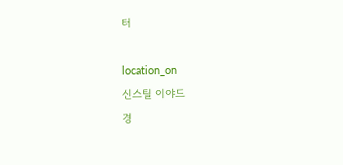터

location_on
신스틸 이야드
경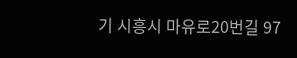기 시흥시 마유로20번길 97